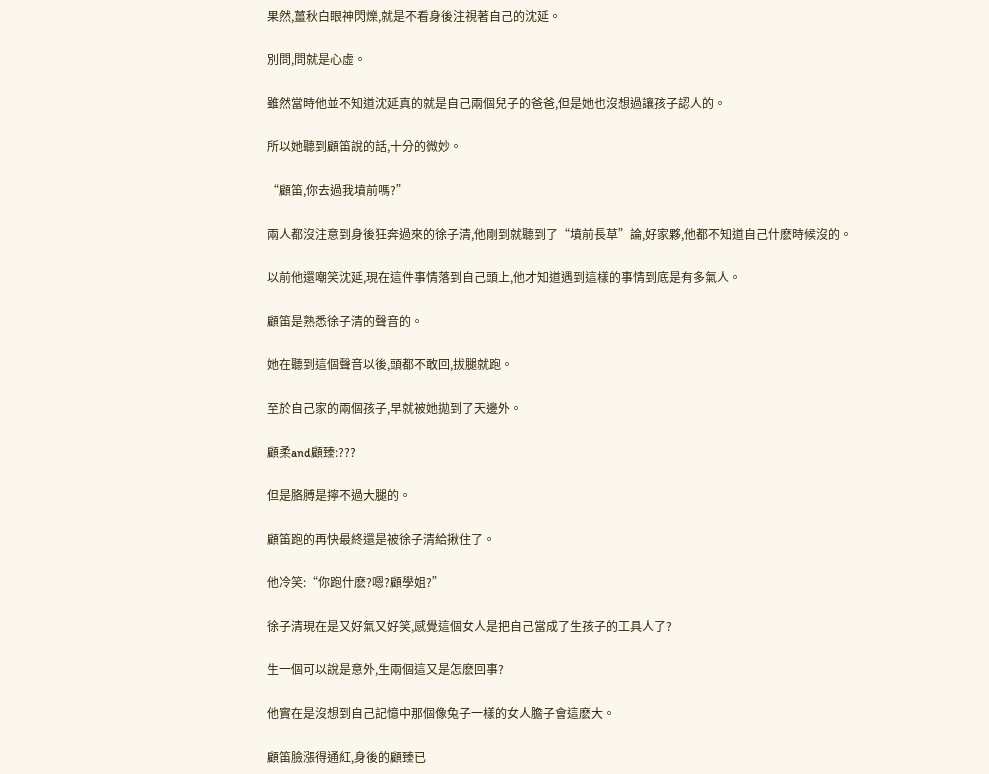果然,薑秋白眼神閃爍,就是不看身後注視著自己的沈延。

別問,問就是心虛。

雖然當時他並不知道沈延真的就是自己兩個兒子的爸爸,但是她也沒想過讓孩子認人的。

所以她聽到顧笛說的話,十分的微妙。

“顧笛,你去過我墳前嗎?”

兩人都沒注意到身後狂奔過來的徐子清,他剛到就聽到了“墳前長草”論,好家夥,他都不知道自己什麽時候沒的。

以前他還嘲笑沈延,現在這件事情落到自己頭上,他才知道遇到這樣的事情到底是有多氣人。

顧笛是熟悉徐子清的聲音的。

她在聽到這個聲音以後,頭都不敢回,拔腿就跑。

至於自己家的兩個孩子,早就被她拋到了天邊外。

顧柔and顧臻:???

但是胳膊是擰不過大腿的。

顧笛跑的再快最終還是被徐子清給揪住了。

他冷笑:“你跑什麽?嗯?顧學姐?”

徐子清現在是又好氣又好笑,感覺這個女人是把自己當成了生孩子的工具人了?

生一個可以說是意外,生兩個這又是怎麽回事?

他實在是沒想到自己記憶中那個像兔子一樣的女人膽子會這麽大。

顧笛臉漲得通紅,身後的顧臻已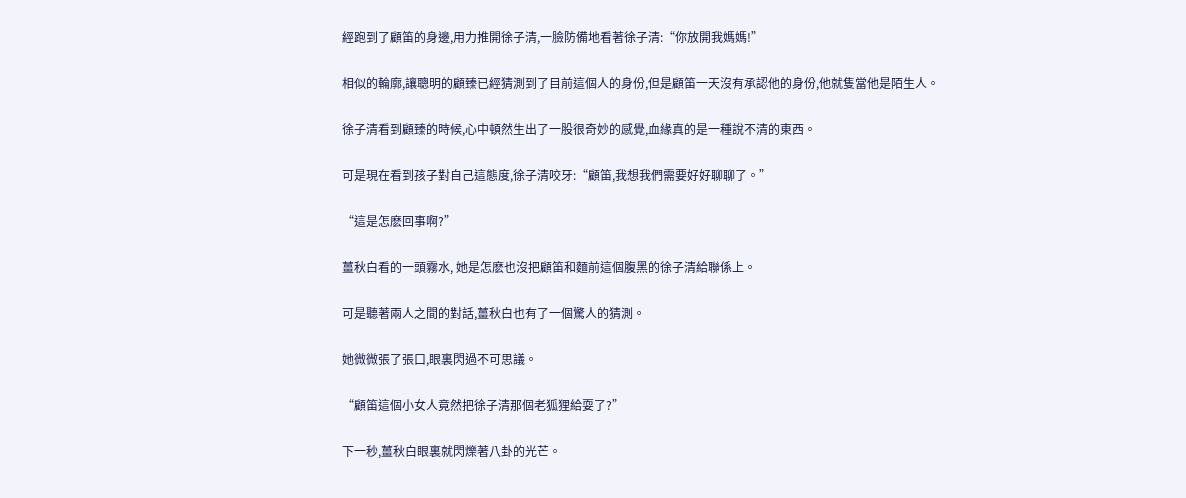經跑到了顧笛的身邊,用力推開徐子清,一臉防備地看著徐子清:“你放開我媽媽!”

相似的輪廓,讓聰明的顧臻已經猜測到了目前這個人的身份,但是顧笛一天沒有承認他的身份,他就隻當他是陌生人。

徐子清看到顧臻的時候,心中頓然生出了一股很奇妙的感覺,血緣真的是一種說不清的東西。

可是現在看到孩子對自己這態度,徐子清咬牙:“顧笛,我想我們需要好好聊聊了。”

“這是怎麽回事啊?”

薑秋白看的一頭霧水, 她是怎麽也沒把顧笛和麵前這個腹黑的徐子清給聯係上。

可是聽著兩人之間的對話,薑秋白也有了一個驚人的猜測。

她微微張了張口,眼裏閃過不可思議。

“顧笛這個小女人竟然把徐子清那個老狐狸給耍了?”

下一秒,薑秋白眼裏就閃爍著八卦的光芒。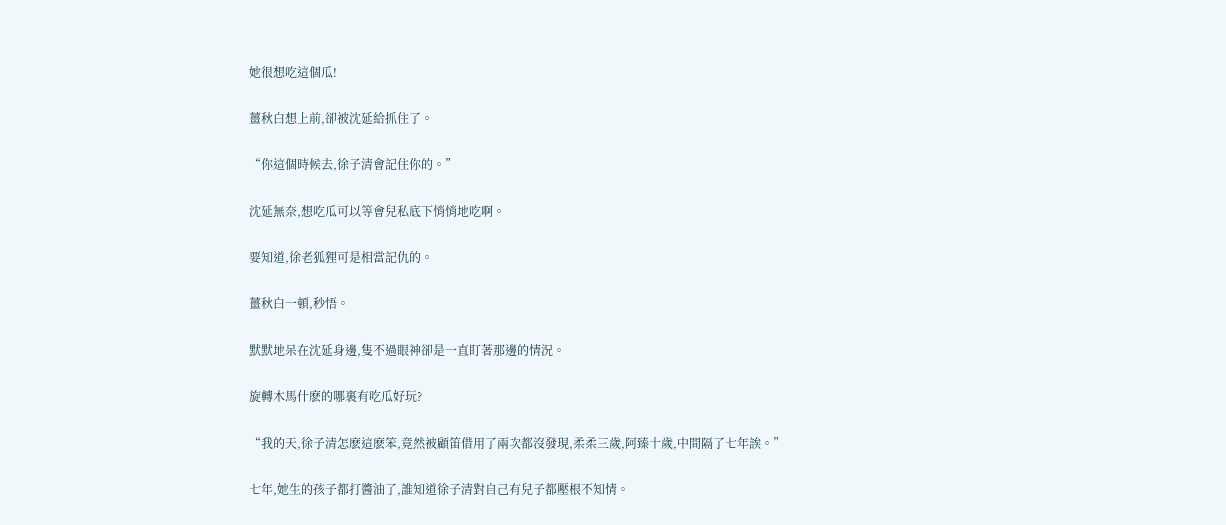她很想吃這個瓜!

薑秋白想上前,卻被沈延給抓住了。

“你這個時候去,徐子清會記住你的。”

沈延無奈,想吃瓜可以等會兒私底下悄悄地吃啊。

要知道,徐老狐狸可是相當記仇的。

薑秋白一頓,秒悟。

默默地呆在沈延身邊,隻不過眼神卻是一直盯著那邊的情況。

旋轉木馬什麽的哪裏有吃瓜好玩?

“我的天,徐子清怎麽這麽笨,竟然被顧笛借用了兩次都沒發現,柔柔三歲,阿臻十歲,中間隔了七年誒。”

七年,她生的孩子都打醬油了,誰知道徐子清對自己有兒子都壓根不知情。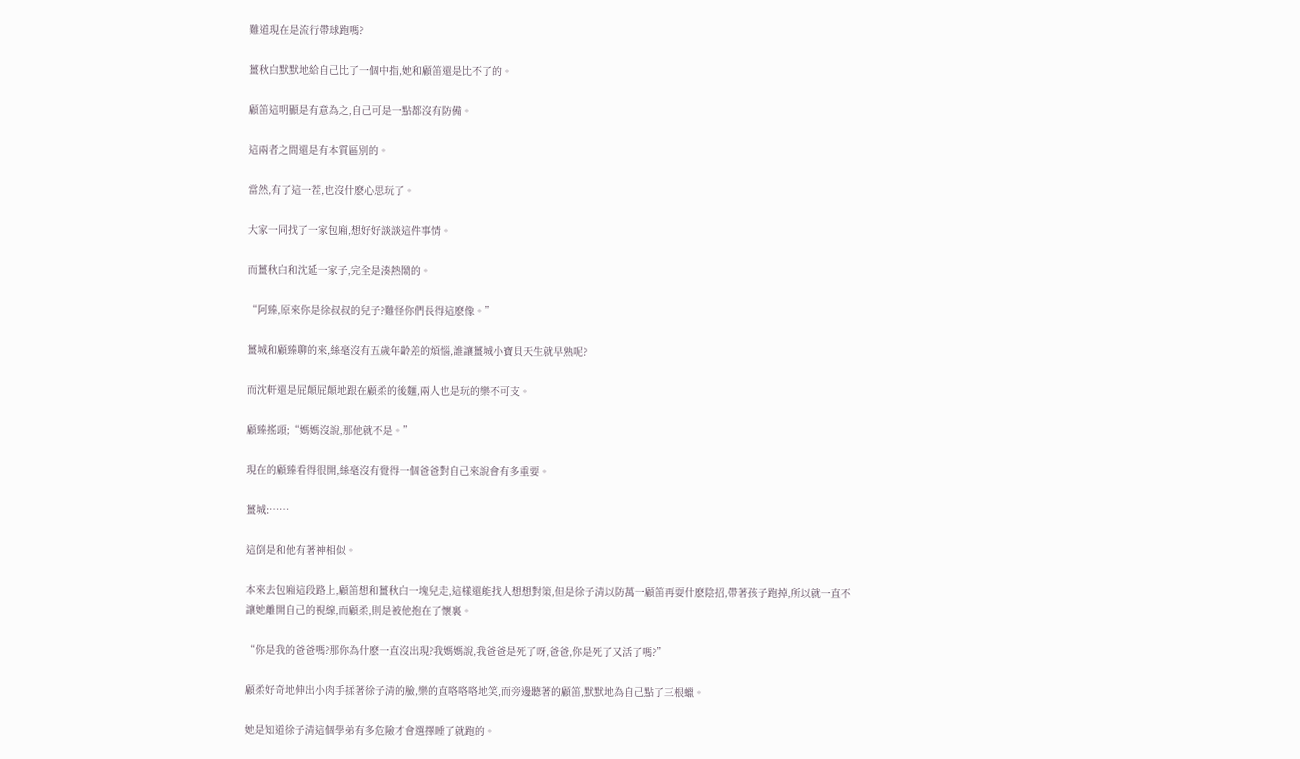難道現在是流行帶球跑嗎?

薑秋白默默地給自己比了一個中指,她和顧笛還是比不了的。

顧笛這明顯是有意為之,自己可是一點都沒有防備。

這兩者之間還是有本質區別的。

當然,有了這一茬,也沒什麽心思玩了。

大家一同找了一家包廂,想好好談談這件事情。

而薑秋白和沈延一家子,完全是湊熱鬧的。

“阿臻,原來你是徐叔叔的兒子?難怪你們長得這麽像。”

薑城和顧臻聊的來,絲毫沒有五歲年齡差的煩惱,誰讓薑城小寶貝天生就早熟呢?

而沈軒還是屁顛屁顛地跟在顧柔的後麵,兩人也是玩的樂不可支。

顧臻搖頭;“媽媽沒說,那他就不是。”

現在的顧臻看得很開,絲毫沒有覺得一個爸爸對自己來說會有多重要。

薑城:……

這倒是和他有著神相似。

本來去包廂這段路上,顧笛想和薑秋白一塊兒走,這樣還能找人想想對策,但是徐子清以防萬一顧笛再耍什麽陰招,帶著孩子跑掉,所以就一直不讓她離開自己的視線,而顧柔,則是被他抱在了懷裏。

“你是我的爸爸嗎?那你為什麽一直沒出現?我媽媽說,我爸爸是死了呀,爸爸,你是死了又活了嗎?”

顧柔好奇地伸出小肉手揉著徐子清的臉,樂的直咯咯咯地笑,而旁邊聽著的顧笛,默默地為自己點了三根蠟。

她是知道徐子清這個學弟有多危險才會選擇睡了就跑的。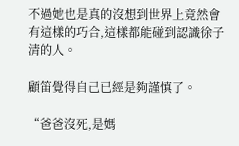不過她也是真的沒想到世界上竟然會有這樣的巧合,這樣都能碰到認識徐子清的人。

顧笛覺得自己已經是夠謹慎了。

“爸爸沒死,是媽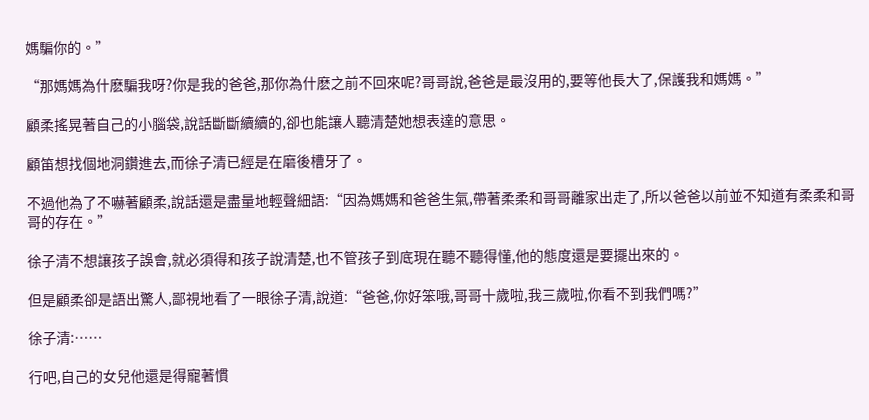媽騙你的。”

“那媽媽為什麽騙我呀?你是我的爸爸,那你為什麽之前不回來呢?哥哥說,爸爸是最沒用的,要等他長大了,保護我和媽媽。”

顧柔搖晃著自己的小腦袋,說話斷斷續續的,卻也能讓人聽清楚她想表達的意思。

顧笛想找個地洞鑽進去,而徐子清已經是在磨後槽牙了。

不過他為了不嚇著顧柔,說話還是盡量地輕聲細語:“因為媽媽和爸爸生氣,帶著柔柔和哥哥離家出走了,所以爸爸以前並不知道有柔柔和哥哥的存在。”

徐子清不想讓孩子誤會,就必須得和孩子說清楚,也不管孩子到底現在聽不聽得懂,他的態度還是要擺出來的。

但是顧柔卻是語出驚人,鄙視地看了一眼徐子清,說道:“爸爸,你好笨哦,哥哥十歲啦,我三歲啦,你看不到我們嗎?”

徐子清:……

行吧,自己的女兒他還是得寵著慣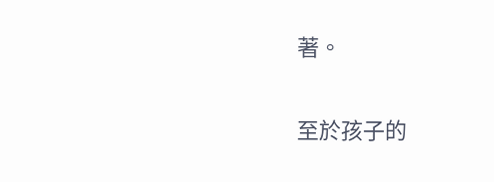著。

至於孩子的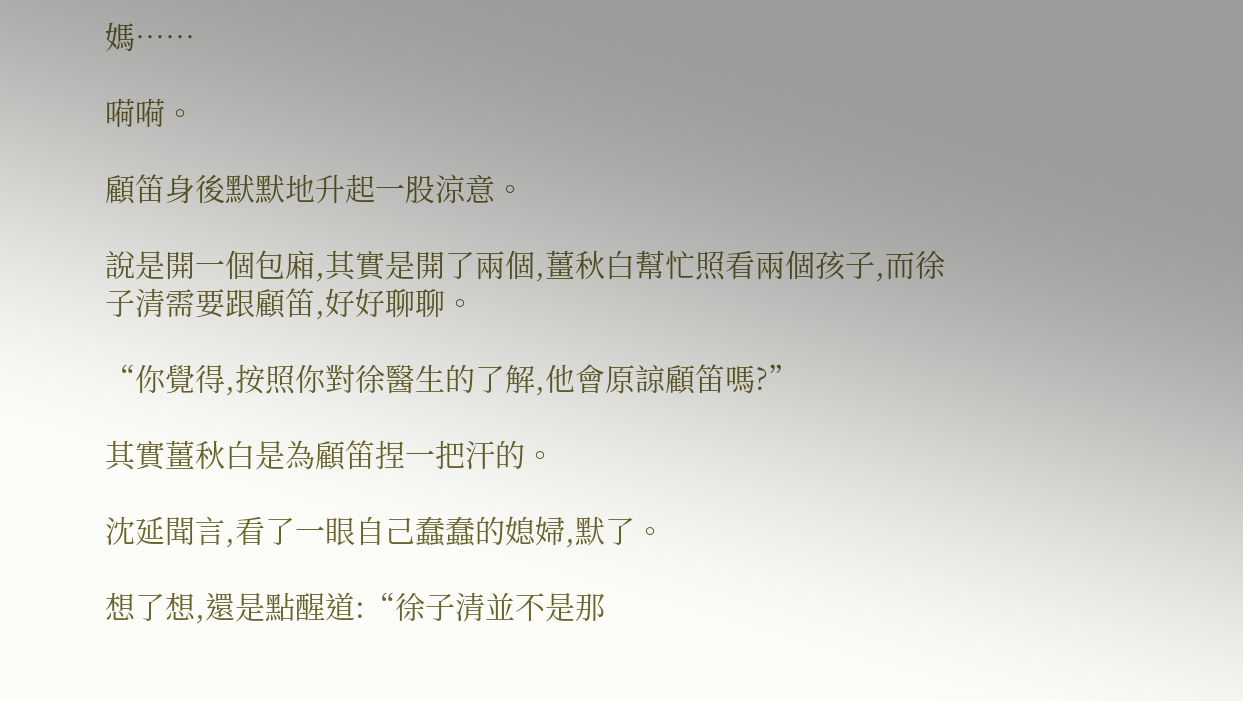媽……

嗬嗬。

顧笛身後默默地升起一股涼意。

說是開一個包廂,其實是開了兩個,薑秋白幫忙照看兩個孩子,而徐子清需要跟顧笛,好好聊聊。

“你覺得,按照你對徐醫生的了解,他會原諒顧笛嗎?”

其實薑秋白是為顧笛捏一把汗的。

沈延聞言,看了一眼自己蠢蠢的媳婦,默了。

想了想,還是點醒道:“徐子清並不是那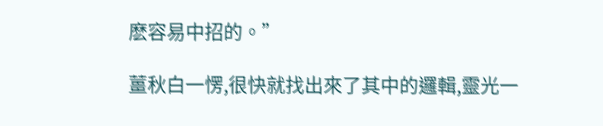麽容易中招的。”

薑秋白一愣,很快就找出來了其中的邏輯,靈光一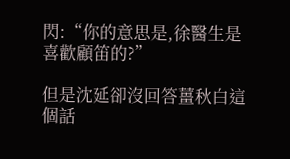閃:“你的意思是,徐醫生是喜歡顧笛的?”

但是沈延卻沒回答薑秋白這個話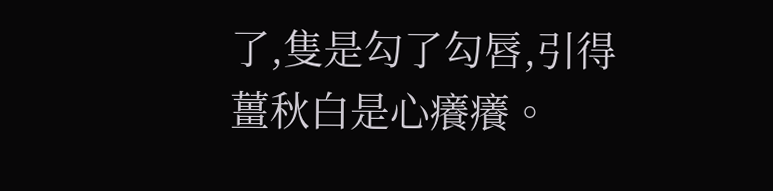了,隻是勾了勾唇,引得薑秋白是心癢癢。